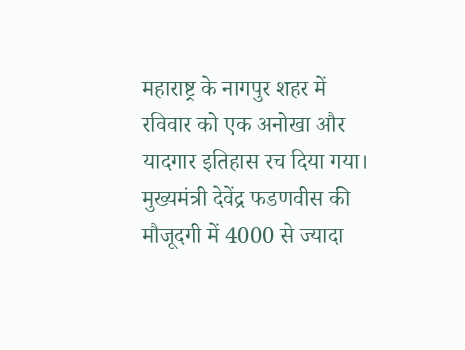महाराष्ट्र के नागपुर शहर में रविवार को एक अनोखा और यादगार इतिहास रच दिया गया। मुख्यमंत्री देवेंद्र फडणवीस की मौजूदगी में 4000 से ज्यादा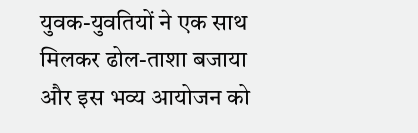युवक-युवतियों ने एक साथ मिलकर ढोल-ताशा बजाया और इस भव्य आयोजन को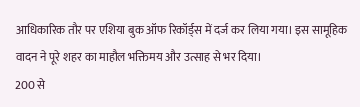आधिकारिक तौर पर एशिया बुक ऑफ रिकॉर्ड्स में दर्ज कर लिया गया। इस सामूहिक वादन ने पूरे शहर का माहौल भक्तिमय और उत्साह से भर दिया।
200 से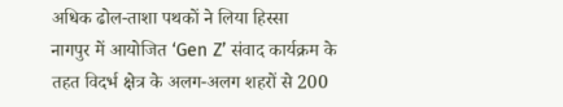अधिक ढोल-ताशा पथकों ने लिया हिस्सा
नागपुर में आयोजित ‘Gen Z’ संवाद कार्यक्रम के तहत विदर्भ क्षेत्र के अलग-अलग शहरों से 200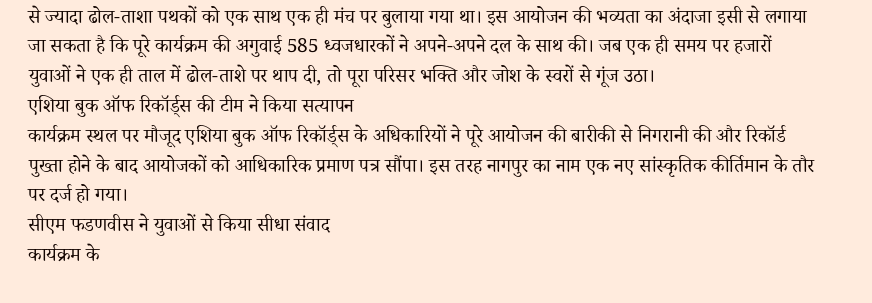से ज्यादा ढोल-ताशा पथकों को एक साथ एक ही मंच पर बुलाया गया था। इस आयोजन की भव्यता का अंदाजा इसी से लगाया जा सकता है कि पूरे कार्यक्रम की अगुवाई 585 ध्वजधारकों ने अपने-अपने दल के साथ की। जब एक ही समय पर हजारों युवाओं ने एक ही ताल में ढोल-ताशे पर थाप दी, तो पूरा परिसर भक्ति और जोश के स्वरों से गूंज उठा।
एशिया बुक ऑफ रिकॉर्ड्स की टीम ने किया सत्यापन
कार्यक्रम स्थल पर मौजूद एशिया बुक ऑफ रिकॉर्ड्स के अधिकारियों ने पूरे आयोजन की बारीकी से निगरानी की और रिकॉर्ड पुख्ता होने के बाद आयोजकों को आधिकारिक प्रमाण पत्र सौंपा। इस तरह नागपुर का नाम एक नए सांस्कृतिक कीर्तिमान के तौर पर दर्ज हो गया।
सीएम फडणवीस ने युवाओं से किया सीधा संवाद
कार्यक्रम के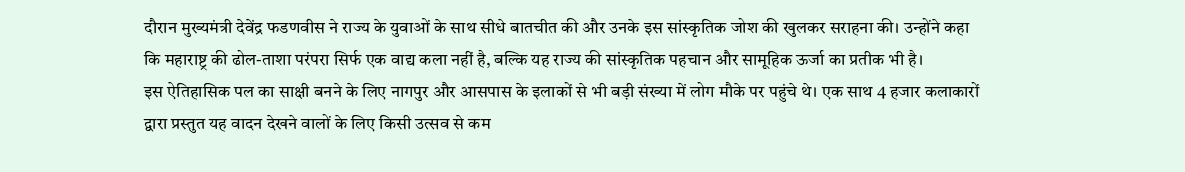दौरान मुख्यमंत्री देवेंद्र फडणवीस ने राज्य के युवाओं के साथ सीधे बातचीत की और उनके इस सांस्कृतिक जोश की खुलकर सराहना की। उन्होंने कहा कि महाराष्ट्र की ढोल-ताशा परंपरा सिर्फ एक वाद्य कला नहीं है, बल्कि यह राज्य की सांस्कृतिक पहचान और सामूहिक ऊर्जा का प्रतीक भी है।
इस ऐतिहासिक पल का साक्षी बनने के लिए नागपुर और आसपास के इलाकों से भी बड़ी संख्या में लोग मौके पर पहुंचे थे। एक साथ 4 हजार कलाकारों द्वारा प्रस्तुत यह वादन देखने वालों के लिए किसी उत्सव से कम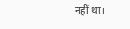नहीं था।